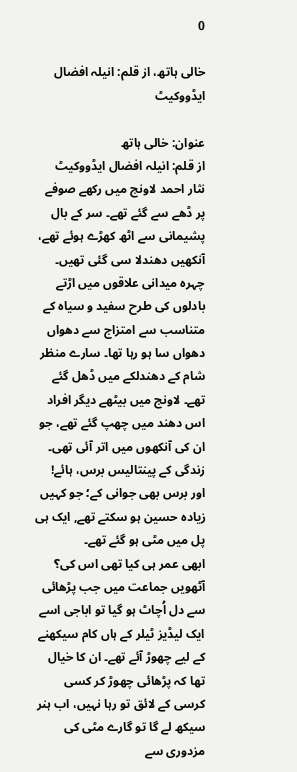0

خالی ہاتھ، از قلم: انیلہ افضال ایڈووکیٹ

عنوان: خالی ہاتھ
از قلم: انیلہ افضال ایڈووکیٹ
نثار احمد لاونج میں رکھے صوفے پر ڈھے سے گئے تھے۔ سر کے بال پشیمانی سے اٹھ کھڑے ہوئے تھے، آنکھیں دھندلا سی گئی تھیں۔ چہرہ میدانی علاقوں میں اڑتے بادلوں کی طرح سفید و سیاہ کے متناسب سے امتزاج سے دھواں دھواں سا ہو رہا تھا۔ سارے منظر شام کے دھندلکے میں ڈھل گئے تھے۔ لاونج میں بیٹھے دیگر افراد اس دھند میں چھپ گئے تھے، جو ان کی آنکھوں میں اتر آئی تھی۔ زندگی کے پینتالیس برس، ہائے! اور برس بھی جوانی کے؛ جو کہیں زیادہ حسین ہو سکتے تھے, ایک ہی پل میں مٹی ہو گئے تھے۔
ابھی عمر ہی کیا تھی اس کی؟ آٹھویں جماعت میں جب پڑھائی سے دل اُچاٹ ہو گیا تو اباجی اسے ایک لیڈیز ٹیلر کے ہاں کام سیکھنے کے لیے چھوڑ آئے تھے۔ ان کا خیال تھا کہ پڑھائی چھوڑ کر کسی کرسی کے لائق تو رہا نہیں، اب ہنر سیکھ لے گا تو گارے مٹی کی مزدوری سے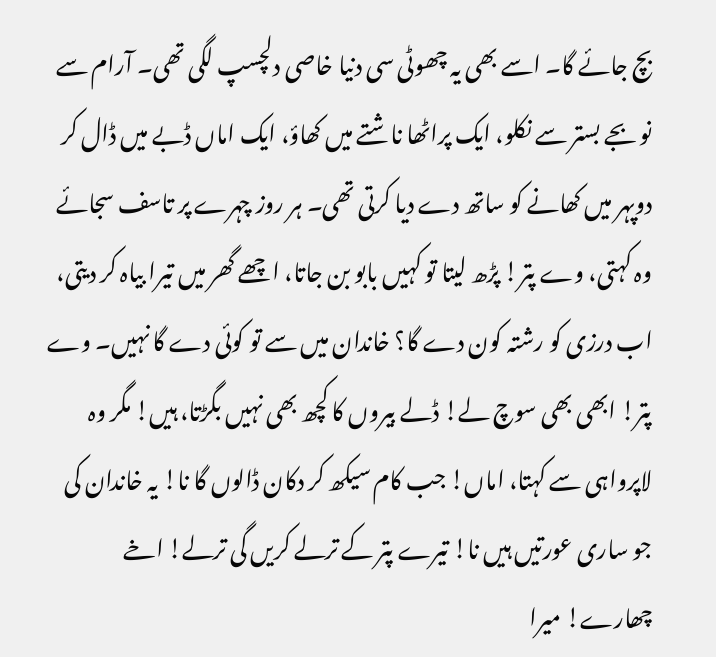بچ جائے گا۔ اسے بھی یہ چھوٹی سی دنیا خاصی دلچسپ لگی تھی۔ آرام سے نو بجے بستر سے نکلو، ایک پراٹھا ناشتے میں کھاؤ، ایک اماں ڈبے میں ڈال کر دوپہر میں کھانے کو ساتھ دے دیا کرتی تھی۔ ہر روز چہرے پر تاسف سجائے وہ کہتی، وے پتر! پڑھ لیتا تو کہیں بابو بن جاتا، اچھے گھر میں تیرا بیاہ کر دیتی، اب درزی کو رشتہ کون دے گا؟ خاندان میں سے تو کوئی دے گا نہیں۔ وے پتر! ابھی بھی سوچ لے! ڈلے بیروں کا کچھ بھی نہیں بگڑتا، ہیں! مگر وہ لاپرواہی سے کہتا، اماں! جب کام سیکھ کر دکان ڈالوں گا نا! یہ خاندان کی جو ساری عورتیں ہیں نا! تیرے پتر کے ترلے کریں گی ترلے! اخے چھارے! میرا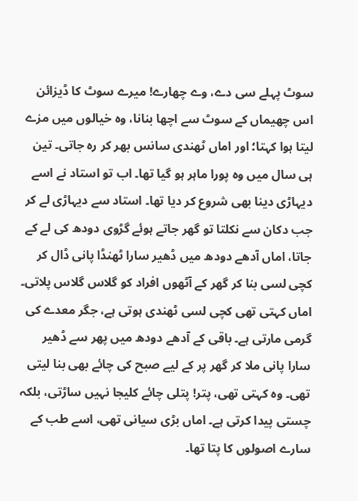سوٹ پہلے سی دے، وے چھارے! میرے سوٹ کا ڈیزائن اس چھیماں کے سوٹ سے اچھا بنانا، وہ خیالوں میں مزے لیتا ہوا کہتا؛ اور اماں ٹھندی سانس بھر کر رہ جاتی۔ تین ہی سال میں وہ پورا ماہر ہو گیا تھا۔ اب تو استاد نے اسے دیہاڑی دینا بھی شروع کر دیا تھا۔ استاد سے دیہاڑی لے کر جب دکان سے نکلتا تو گھر جاتے ہوئے گڑوی دودھ کی لے کے جاتا، اماں آدھے دودھ میں ڈھیر سارا ٹھنڈا پانی ڈال کر کچی لسی بنا کر گھر کے آٹھوں افراد کو گلاس گلاس پلاتی۔ اماں کہتی تھی کچی لسی ٹھندی ہوتی ہے، جگر معدے کی گرمی مارتی ہے۔ باقی کے آدھے دودھ میں پھر سے ڈھیر سارا پانی ملا کر گھر پر کے لیے صبح کی چائے بھی بنا لیتی تھی۔ وہ کہتی تھی، پتر! پتلی چائے کلیجا نہیں ساڑتی، بلکہ چستی پیدا کرتی ہے۔ اماں بڑی سیانی تھی، اسے طب کے سارے اصولوں کا پتا تھا۔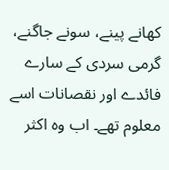کھانے پینے، سونے جاگنے، گرمی سردی کے سارے فائدے اور نقصانات اسے معلوم تھے۔ اب وہ اکثر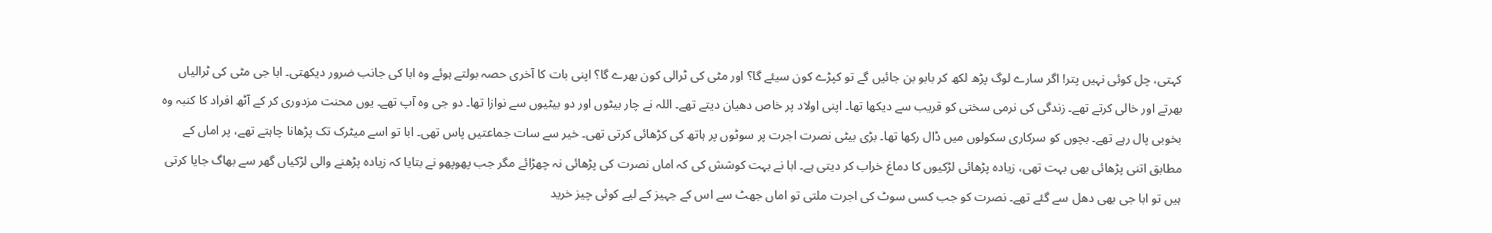کہتی، چل کوئی نہیں پتر! اگر سارے لوگ پڑھ لکھ کر بابو بن جائیں گے تو کپڑے کون سیئے گا؟ اور مٹی کی ٹرالی کون بھرے گا؟ اپنی بات کا آخری حصہ بولتے ہوئے وہ ابا کی جانب ضرور دیکھتی۔ ابا جی مٹی کی ٹرالیاں بھرتے اور خالی کرتے تھے۔ زندگی کی نرمی سختی کو قریب سے دیکھا تھا۔ اپنی اولاد پر خاص دھیان دیتے تھے۔ اللہ نے چار بیٹوں اور دو بیٹیوں سے نوازا تھا۔ دو جی وہ آپ تھے۔ یوں محنت مزدوری کر کے آٹھ افراد کا کنبہ وہ بخوبی پال رہے تھے۔ بچوں کو سرکاری سکولوں میں ڈال رکھا تھا۔ بڑی بیٹی نصرت اجرت پر سوٹوں پر ہاتھ کی کڑھائی کرتی تھی۔ خیر سے سات جماعتیں پاس تھی۔ ابا تو اسے میٹرک تک پڑھانا چاہتے تھے، پر اماں کے مطابق اتنی پڑھائی بھی بہت تھی، زیادہ پڑھائی لڑکیوں کا دماغ خراب کر دیتی ہے۔ ابا نے بہت کوشش کی کہ اماں نصرت کی پڑھائی نہ چھڑائے مگر جب پھوپھو نے بتایا کہ زیادہ پڑھنے والی لڑکیاں گھر سے بھاگ جایا کرتی ہیں تو ابا جی بھی دھل سے گئے تھے۔ نصرت کو جب کسی سوٹ کی اجرت ملتی تو اماں جھٹ سے اس کے جہیز کے لیے کوئی چیز خرید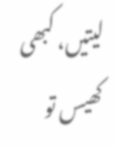لیتیں، کبھی کھیس تو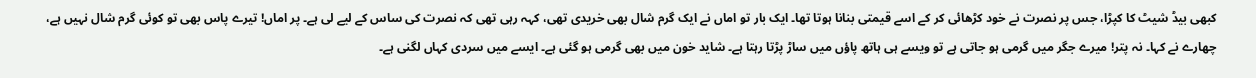کبھی بیڈ شیٹ کا کپڑا، جس پر نصرت نے خود کڑھائی کر کے اسے قیمتی بنانا ہوتا تھا۔ ایک بار تو اماں نے ایک گرم شال بھی خریدی تھی، کہہ رہی تھی کہ نصرت کی ساس کے لیے لی ہے۔ پر اماں! تیرے پاس بھی تو کوئی گرم شال نہیں ہے، چھارے نے کہا۔ نہ پتر! میرے جگر میں گرمی ہو جاتی ہے تو ویسے ہی ہاتھ پاؤں میں ساڑ پڑتا رہتا ہے۔ شاید خون میں بھی گرمی ہو گئی ہے۔ ایسے میں سردی کہاں لگنی ہے۔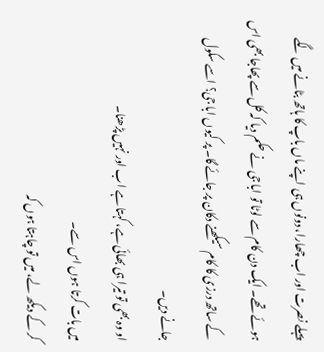پہلے نصرت اور اب چھارا، دونوں ہی اپنے ماں باپ کا ہاتھ بٹانے میں لگے ہوئے تھے۔ ایک دن کام سے لوٹا تو ابا جی نے حکم دیا کہ کل سے پھاجا بھی اس کے ساتھ درزی کا کام سیکھنے دکان پر جائے گا۔ پر کیوں ابا جی؟ اسے سکول جانے دیں۔
او وہ بھی تو تیرا ہی بھائی ہے، کہتا ہے اب اور نہیں پڑھنا۔
میں بات کرتا ہوں اس سے۔
کر کے دیکھ لے، میں تو چاہتا ہوں کہ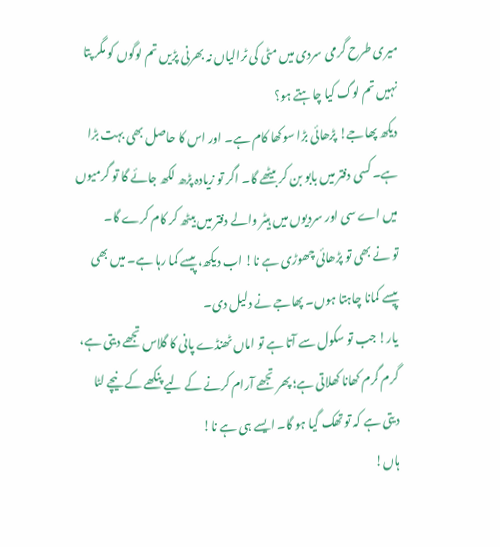میری طرح گرمی سردی میں مٹی کی ٹرالیاں نہ بھرنی پڑیں تم لوگوں کو مگر پتا نہیں تم لوگ کیا چاہتے ہو؟
دیکھ پھاجے! پڑھائی بڑا سوکھا کام ہے۔ اور اس کا حاصل بھی بہت بڑا ہے۔ کسی دفتر میں بابو بن کر بیٹھے گا۔ اگر تو زیادہ پڑھ لکھ جائے گا تو گرمیوں میں اے سی اور سردیوں میں ہیٹر والے دفتر میں بیٹھ کر کام کرے گا۔
تو نے بھی تو پڑھائی چھوڑی ہے نا! اب دیکھ، پیسے کما رہا ہے۔ میں بھی پیسے کمانا چاہتا ہوں۔ پھاجے نے دلیل دی۔
یار! جب تو سکول سے آتا ہے تو اماں ٹھنڈے پانی کا گلاس تجھے دیتی ہے، گرم گرم کھانا کھلاتی ہے؛ پھر تجھے آرام کرنے کے لیے پنکھے کے نیچے لٹا دیتی ہے کہ تو تھک گیا ہو گا۔ ایسے ہی ہے نا!
ہاں!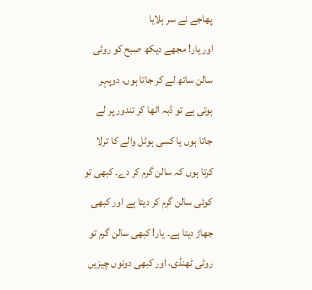پھاجے نے سر ہلایا
اور یار! مجھے دیکھ صبح کو روٹی سالن ساتھ لے کر جاتا ہوں، دوپہر ہوتی ہے تو ڈبہ اٹھا کر تندور پر لے جاتا ہوں یا کسی ہوٹل والے کا ترلا کرتا ہوں کہ سالن گرم کر دے۔ کبھی تو کوئی سالن گرم کر دیتا ہے اور کبھی جھاڑ دیتا ہے۔ یار! کبھی سالن گرم تو روٹی ٹھنڈی، اور کبھی دونوں چیزیں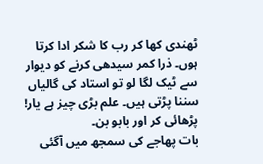ٹھندی کھا کر رب کا شکر ادا کرتا ہوں۔ ذرا کمر سیدھی کرنے کو دیوار سے ٹیک لگا لو تو استاد کی گالیاں سننا پڑتی ہیں۔ علم بڑی چیز ہے یار! پڑھائی کر اور بابو بن۔
بات پھاجے کی سمجھ میں آگئی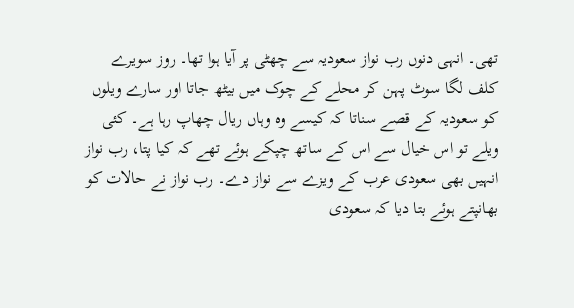تھی۔ انہی دنوں رب نواز سعودیہ سے چھٹی پر آیا ہوا تھا۔ روز سویرے کلف لگا سوٹ پہن کر محلے کے چوک میں بیٹھ جاتا اور سارے ویلوں کو سعودیہ کے قصے سناتا کہ کیسے وہ وہاں ریال چھاپ رہا ہے۔ کئی ویلے تو اس خیال سے اس کے ساتھ چپکے ہوئے تھے کہ کیا پتا، رب نواز انہیں بھی سعودی عرب کے ویزے سے نواز دے۔ رب نواز نے حالات کو بھانپتے ہوئے بتا دیا کہ سعودی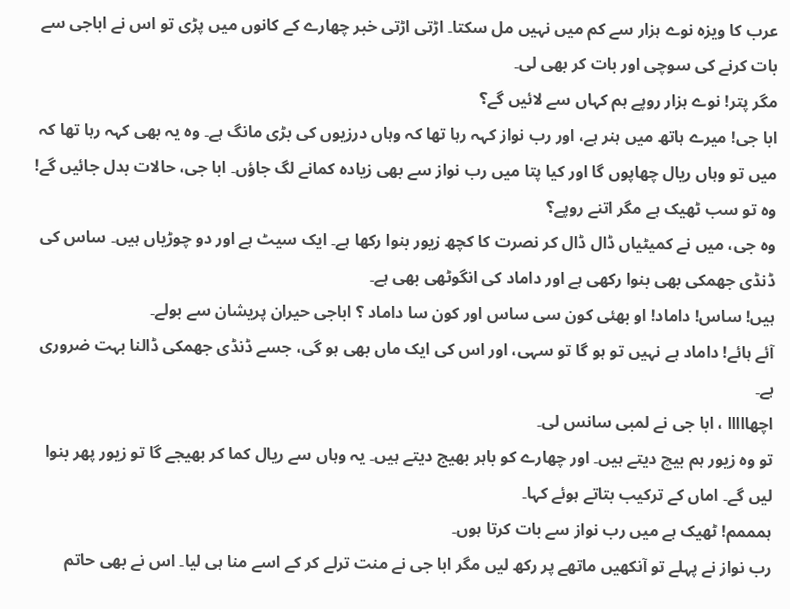عرب کا ویزہ نوے ہزار سے کم میں نہیں مل سکتا۔ اڑتی اڑتی خبر چھارے کے کانوں میں پڑی تو اس نے اباجی سے بات کرنے کی سوچی اور بات کر بھی لی۔
مگر پتر! نوے ہزار روپے ہم کہاں سے لائیں گے؟
ابا جی! میرے ہاتھ میں ہنر ہے، اور رب نواز کہہ رہا تھا کہ وہاں درزیوں کی بڑی مانگ ہے۔ وہ یہ بھی کہہ رہا تھا کہ میں تو وہاں ریال چھاپوں گا اور کیا پتا میں رب نواز سے بھی زیادہ کمانے لگ جاؤں۔ ابا جی، حالات بدل جائیں گے!
وہ تو سب ٹھیک ہے مگر اتنے روپے؟
وہ جی، میں نے کمیٹیاں ڈال ڈال کر نصرت کا کچھ زیور بنوا رکھا ہے۔ ایک سیٹ ہے اور دو چوڑیاں ہیں۔ ساس کی ڈنڈی جھمکی بھی بنوا رکھی ہے اور داماد کی انگوٹھی بھی ہے۔
ہیں! ساس! داماد! او بھئی کون سی ساس اور کون سا داماد ؟ اباجی حیران پریشان سے بولے۔
آئے ہائے! داماد ہے نہیں تو ہو گا تو سہی، اور اس کی ایک ماں بھی ہو گی، جسے ڈنڈی جھمکی ڈالنا بہت ضروری ہے۔
اچھااااا ، ابا جی نے لمبی سانس لی۔
تو وہ زیور ہم بیچ دیتے ہیں۔ اور چھارے کو باہر بھیج دیتے ہیں۔ یہ وہاں سے ریال کما کر بھیجے گا تو زیور پھر بنوا لیں گے۔ اماں کے ترکیب بتاتے ہوئے کہا۔
ہمممم! ٹھیک ہے میں رب نواز سے بات کرتا ہوں۔
رب نواز نے پہلے تو آنکھیں ماتھے پر رکھ لیں مگر ابا جی نے منت ترلے کر کے اسے منا ہی لیا۔ اس نے بھی حاتم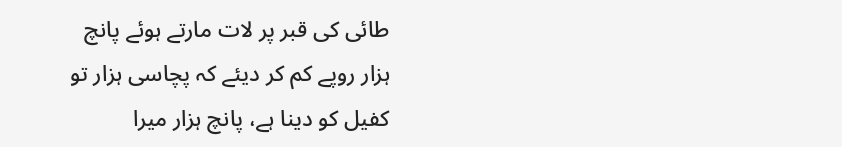طائی کی قبر پر لات مارتے ہوئے پانچ ہزار روپے کم کر دیئے کہ پچاسی ہزار تو کفیل کو دینا ہے، پانچ ہزار میرا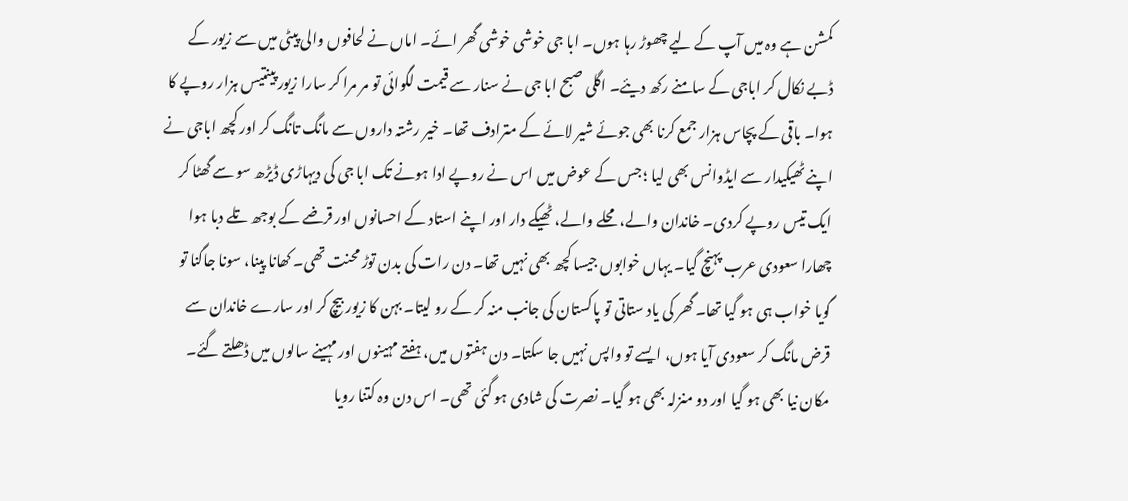کمشن ہے وہ میں آپ کے لیے چھوڑ رہا ہوں۔ ابا جی خوشی خوشی گھر ائے۔ اماں نے لحافوں والی پیٹی میں سے زیور کے ڈبے نکال کر اباجی کے سامنے رکھ دیئے۔ اگلی صبح ابا جی نے سنار سے قیمت لگوائی تو مر مرا کر سارا زیور پینتیس ہزار روپے کا ہوا۔ باقی کے پچاس ہزار جمع کرنا بھی جوئے شیر لائے کے مترادف تھا۔ خیر رشتہ داروں سے مانگ تانگ کر اور کچھ اباجی نے اپنے ٹھیکیدار سے ایڈوانس بھی لیا ؛ جس کے عوض میں اس نے روپے ادا ہونے تک ابا جی کی دیہاڑی ڈیڑھ سو سے گھٹا کر ایک تیس روپے کردی۔ خاندان والے، محلے والے، ٹھیکے دار اور اپنے استاد کے احسانوں اور قرضے کے بوجھ تلے دبا ہوا چھارا سعودی عرب پہنچ گیا۔ یہاں خوابوں جیسا کچھ بھی نہیں تھا۔ دن رات کی بدن توڑ محنت تھی۔ کھانا پینا، سونا جاگنا تو گویا خواب ہی ہو گیا تھا۔ گھر کی یاد ستاتی تو پاکستان کی جانب منہ کر کے رو لیتا۔ بہن کا زیور بیچ کر اور سارے خاندان سے قرض مانگ کر سعودی آیا ہوں، ایسے تو واپس نہیں جا سکتا۔ دن ہفتوں میں، ہفتے مہینوں اور مہینے سالوں میں ڈھلتے گئے۔ مکان نیا بھی ہو گیا اور دو منزلہ بھی ہو گیا۔ نصرت کی شادی ہو گئی تھی۔ اس دن وہ کتنا رویا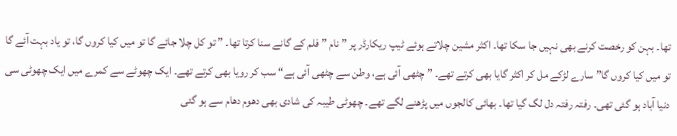تھا۔ بہن کو رخصت کرنے بھی نہیں جا سکا تھا۔ اکثر مشین چلاتے ہوئے ٹیپ ریکارڈر پر ” نام ” فلم کے گانے سنا کرتا تھا۔ ” تو کل چلا جائے گا تو میں کیا کروں گا، تو یاد بہت آئے گا تو میں کیا کروں گا” سارے لڑکے مل کر اکثر گایا بھی کرتے تھے۔ ” چٹھی آئی ہے، وطن سے چٹھی آئی ہے“ سب کر رویا بھی کرتے تھے۔ ایک چھوٹے سے کمرے میں ایک چھوٹی سی دنیا آباد ہو گئی تھی۔ رفتہ رفتہ دل لگ گیا تھا۔ بھائی کالجوں میں پڑھنے لگے تھے۔ چھوٹی طیبہ کی شادی بھی دھوم دھام سے ہو گئی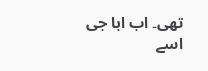تھی۔ اب ابا جی اسے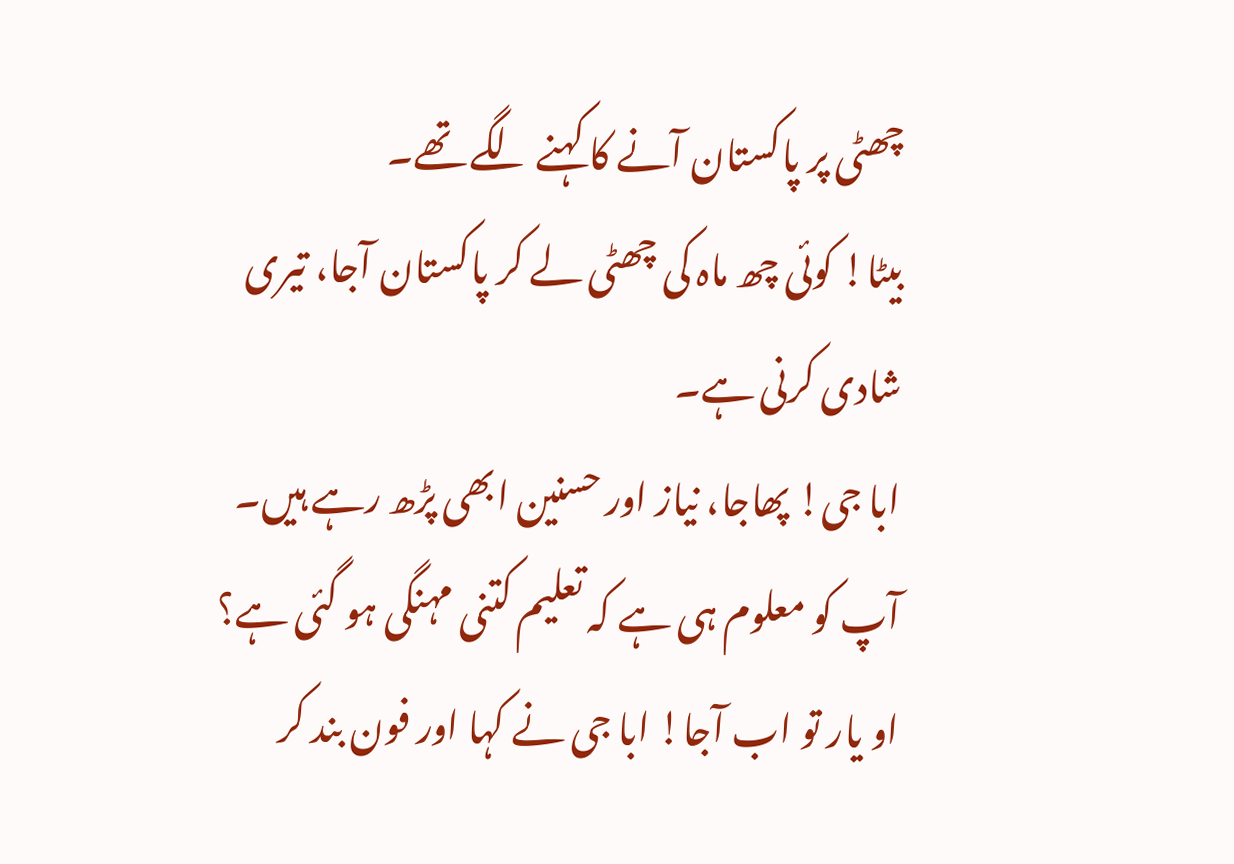چھٹی پر پاکستان آنے کا کہنے لگے تھے۔
بیٹا! کوئی چھ ماہ کی چھٹی لے کر پاکستان آجا، تیری شادی کرنی ہے۔
ابا جی! پھاجا، نیاز اور حسنین ابھی پڑھ رہے ہیں۔ آپ کو معلوم ہی ہے کہ تعلیم کتنی مہنگی ہو گئی ہے؟
او یار تو اب آجا! ابا جی نے کہا اور فون بند کر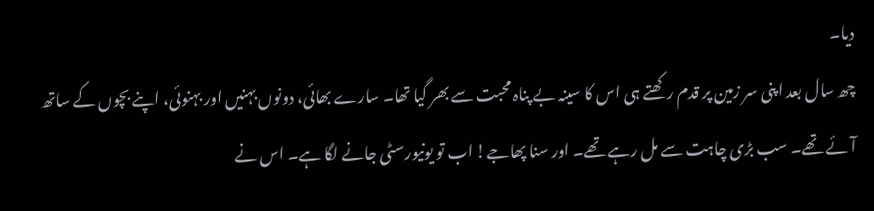دیا۔
چھ سال بعد اپنی سر زمین پر قدم رکھتے ہی اس کا سینہ بے پناہ محبت سے بھر گیا تھا۔ سارے بھائی، دونوں بہنیں اور بہنوئی، اپنے بچوں کے ساتھ آئے تھے۔ سب بڑی چاہت سے مل رہے تھے۔ اور سنا پھاجے! اب تو یونیورسٹی جانے لگا ہے۔ اس نے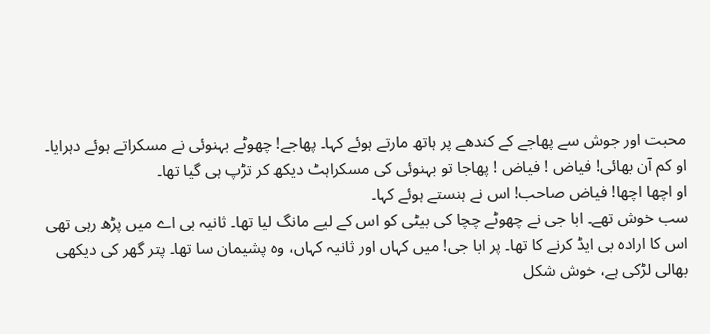محبت اور جوش سے پھاجے کے کندھے پر ہاتھ مارتے ہوئے کہا۔ پھاجے! چھوٹے بہنوئی نے مسکراتے ہوئے دہرایا۔
او کم آن بھائی! فیاض ! فیاض ! پھاجا تو بہنوئی کی مسکراہٹ دیکھ کر تڑپ ہی گیا تھا۔
او اچھا اچھا! فیاض صاحب! اس نے ہنستے ہوئے کہا۔
سب خوش تھے۔ ابا جی نے چھوٹے چچا کی بیٹی کو اس کے لیے مانگ لیا تھا۔ ثانیہ بی اے میں پڑھ رہی تھی اس کا ارادہ بی ایڈ کرنے کا تھا۔ پر ابا جی! میں کہاں اور ثانیہ کہاں، وہ پشیمان سا تھا۔ پتر گھر کی دیکھی بھالی لڑکی ہے، خوش شکل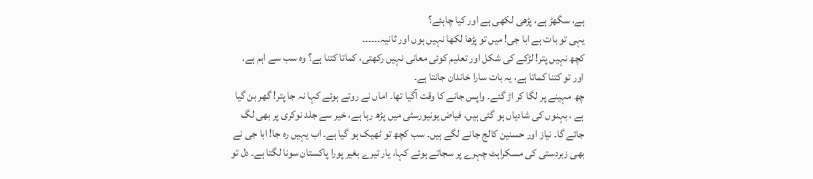ہے، سگھڑ ہے، پڑھی لکھی ہے اور کیا چاہئے؟
یہی تو بات ہے ابا جی! میں تو پڑھا لکھا نہیں ہوں اور ثانیہ۔۔۔۔۔۔
کچھ نہیں پتر! لڑکے کی شکل اور تعلیم کوئی معانی نہیں رکھتی، کماتا کتنا ہے؟ وہ سب سے اہم ہے. اور تو کتنا کماتا ہے، یہ بات سارا خاندان جانتا ہے۔
چھ مہینے پر لگا کر اڑ گئے۔ واپس جانے کا وقت آگیا تھا۔ اماں نے روتے ہوئے کہا نہ جا پتر! گھر بن گیا ہے ، بہنوں کی شادیاں ہو گئی ہیں، فیاض یونیورسٹی میں پڑھ رہا ہے، خیر سے جلد نوکری پر بھی لگ جائے گا۔ نیاز اور حسنین کالج جانے لگے ہیں۔ سب کچھ تو ٹھیک ہو گیا ہے۔ اب یہیں رہ جا! ابا جی نے بھی زبردستی کی مسکراہٹ چہرے پر سجاتے ہوئے کہا، یار تیرے بغیر پورا پاکستان سونا لگتا ہے۔ دل تو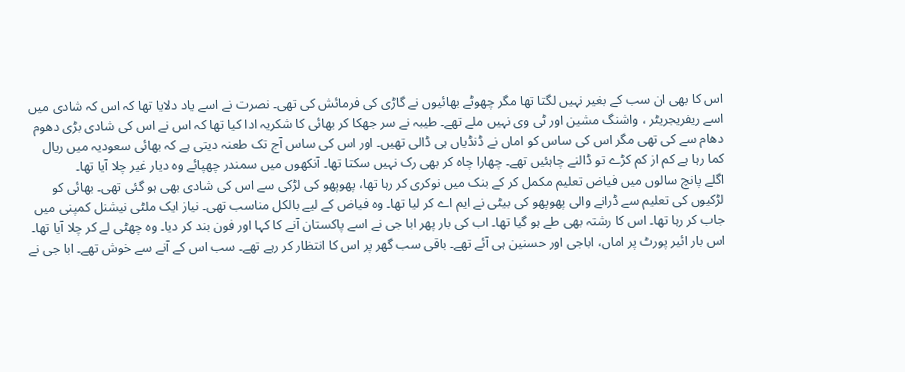اس کا بھی ان سب کے بغیر نہیں لگتا تھا مگر چھوٹے بھائیوں نے گاڑی کی فرمائش کی تھی۔ نصرت نے اسے یاد دلایا تھا کہ اس کہ شادی میں اسے ریفریجریٹر ، واشنگ مشین اور ٹی وی نہیں ملے تھے۔ طیبہ نے سر جھکا کر بھائی کا شکریہ ادا کیا تھا کہ اس نے اس کی شادی بڑی دھوم دھام سے کی تھی مگر اس کی ساس کو اماں نے ڈنڈیاں ہی ڈالی تھیں۔ اور اس کی ساس آج تک طعنہ دیتی ہے کہ بھائی سعودیہ میں ریال کما رہا ہے کم از کم کڑے تو ڈالنے چاہئیں تھے۔ چھارا چاہ کر بھی رک نہیں سکتا تھا۔ آنکھوں میں سمندر چھپائے وہ دیار غیر چلا آیا تھا۔
اگلے پانچ سالوں میں فیاض تعلیم مکمل کر کے بنک میں نوکری کر رہا تھا، پھوپھو کی لڑکی سے اس کی شادی بھی ہو گئی تھی۔ بھائی کو لڑکیوں کی تعلیم سے ڈرانے والی پھوپھو کی بیٹی نے ایم اے کر لیا تھا۔ وہ فیاض کے لیے بالکل مناسب تھی۔ نیاز ایک ملٹی نیشنل کمپنی میں جاب کر رہا تھا۔ اس کا رشتہ بھی طے ہو گیا تھا۔ اب کی بار پھر ابا جی نے اسے پاکستان آنے کا کہا اور فون بند کر دیا۔ وہ چھٹی لے کر چلا آیا تھا۔ اس بار ائیر پورٹ پر اماں، اباجی اور حسنین ہی آئے تھے۔ باقی سب گھر پر اس کا انتظار کر رہے تھے۔ سب اس کے آنے سے خوش تھے۔ ابا جی نے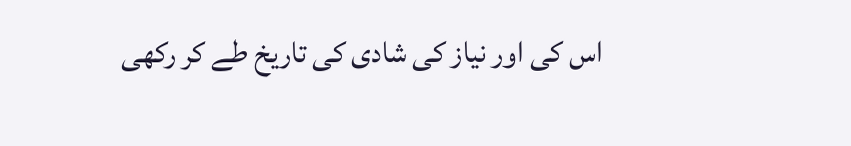اس کی اور نیاز کی شادی کی تاریخ طے کر رکھی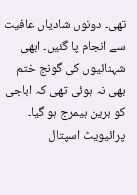تھی۔ دونوں شادیاں عافیت سے انجام پا گئیں۔ ابھی شہنائیوں کی گونج ختم بھی نہ ہوئی تھی کہ اباجی کو برین ہیمرج ہو گیا۔ پرائیویٹ اسپتال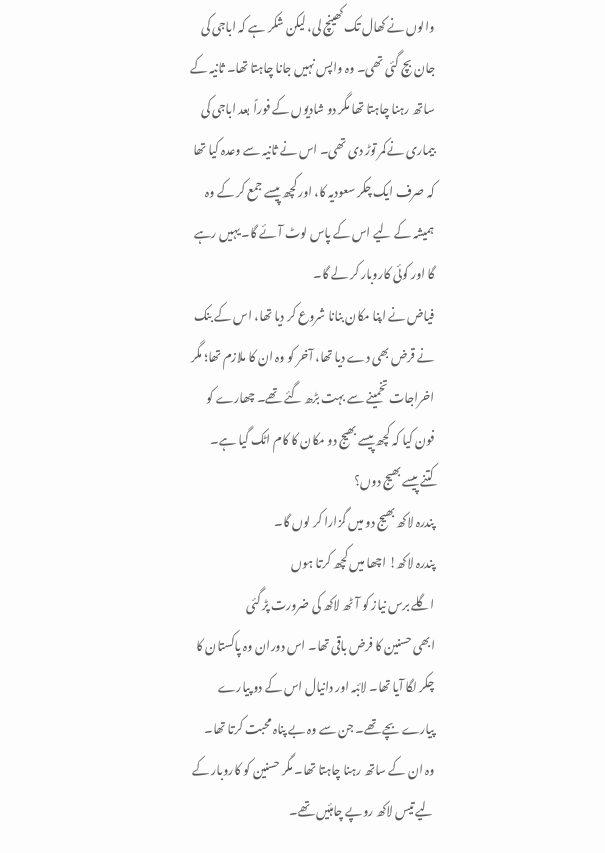والوں نے کھال تک کھینچ لی، لیکن شکر ہے کہ اباجی کی جان بچ گئی تھی۔ وہ واپس نہیں جانا چاہتا تھا۔ ثانیہ کے ساتھ رہنا چاہتا تھا مگر دو شادیوں کے فوراً بعد اباجی کی بیماری نےکمر توڑ دی تھی۔ اس نے ثانیہ سے وعدہ کیا تھا کہ صرف ایک چکر سعودیہ کا، اور کچھ پیسے جمع کر کے وہ ہمیشہ کے لیے اس کے پاس لوٹ آئے گا۔ یہیں رہے گا اور کوئی کاروبار کر لے گا۔
فیاض نے اپنا مکان بنانا شروع کر دیا تھا، اس کے بنک نے قرض بھی دے دیا تھا، آخر کو وہ ان کا ملازم تھا؛ مگر اخراجات تخمینے سے بہت بڑھ گئے تھے۔ چھارے کو فون کیا کہ کچھ پیسے بھیج دو مکان کا کام اٹک گیا ہے۔
کتنے پیسے بھیج دوں؟
پندرہ لاکھ بھیج دو میں گزارا کر لوں گا۔
پندرہ لاکھ! اچھا میں کچھ کرتا ہوں
اگلے برس نیاز کو آٹھ لاکھ کی ضرورت پڑ گئی
ابھی حسنین کا فرض باقی تھا۔ اس دوران وہ پاکستان کا چکر لگا آیا تھا۔ لائبہ اور دانیال اس کے دو پیارے پیارے بچے تھے۔ جن سے وہ بے پناہ محبت کرتا تھا۔ وہ ان کے ساتھ رہنا چاہتا تھا۔ مگر حسنین کو کاروبار کے لیے تیس لاکھ روپے چاہئیں تھے۔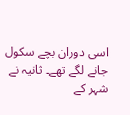اسی دوران بچے سکول جانے لگے تھے۔ ثانیہ نے شہر کے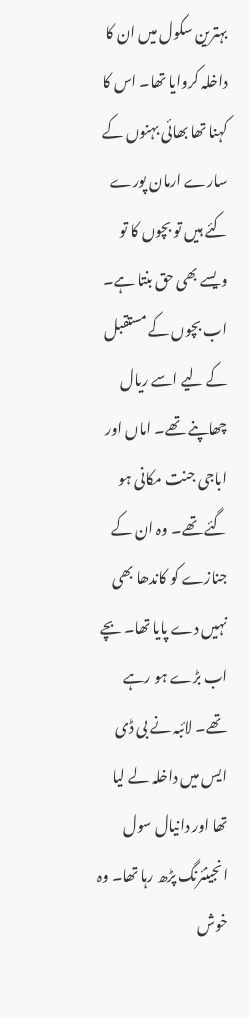بہترین سکول میں ان کا داخلہ کروایا تھا۔ اس کا کہنا تھا بھائی بہنوں کے سارے ارمان پورے کئے ہیں تو بچوں کا تو ویسے بھی حق بنتا ہے۔ اب بچوں کے مستقبل کے لیے اسے ریال چھاپنے تھے۔ اماں اور اباجی جنت مکانی ہو گئے تھے۔ وہ ان کے جنازے کو کاندھا بھی نہیں دے پایا تھا۔ بچے اب بڑے ہو رہے تھے۔ لائبہ نے بی ڈی ایس میں داخلہ لے لیا تھا اور دانیال سول انجینئرنگ پڑھ رہا تھا۔ وہ خوش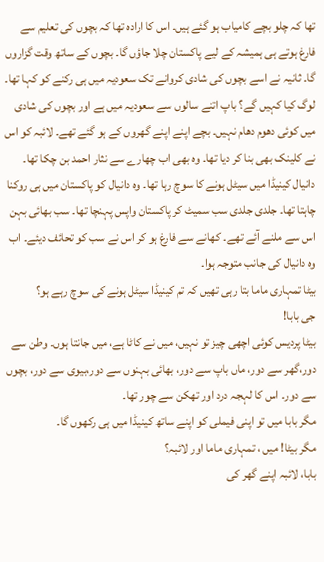تھا کہ چلو بچے کامیاب ہو گئے ہیں۔ اس کا ارادہ تھا کہ بچوں کی تعلیم سے فارغ ہوتے ہی ہمیشہ کے لیے پاکستان چلا جاؤں گا۔ بچوں کے ساتھ وقت گزاروں گا۔ ثانیہ نے اسے بچوں کی شادی کروانے تک سعودیہ میں ہی رکنے کو کہا تھا۔ لوگ کیا کہیں گے؟ باپ اتنے سالوں سے سعودیہ میں ہے اور بچوں کی شادی میں کوئی دھوم دھام نہیں۔ بچے اپنے اپنے گھروں کے ہو گئے تھے۔ لائبہ کو اس نے کلینک بھی بنا کر دیا تھا۔ وہ بھی اب چھارے سے نثار احمد بن چکا تھا۔ دانیال کینیڈا میں سیٹل ہونے کا سوچ رہا تھا۔ وہ دانیال کو پاکستان میں ہی روکنا چاہتا تھا۔ جلدی جلدی سب سمیٹ کر پاکستان واپس پہنچا تھا۔ سب بھائی بہن اس سے ملنے آئے تھے۔ کھانے سے فارغ ہو کر اس نے سب کو تحائف دیئے۔ اب وہ دانیال کی جانب متوجہ ہوا۔
بیٹا تمہاری ماما بتا رہی تھیں کہ تم کینیڈا سیٹل ہونے کی سوچ رہے ہو؟
جی بابا!
بیٹا پردیس کوئی اچھی چیز تو نہیں، میں نے کاٹا ہے، میں جانتا ہوں۔ وطن سے دور،گھر سے دور، ماں باپ سے دور، بھائی بہنوں سے دور،بیوی سے دور، بچوں سے دور۔ اس کا لہجہ درد اور تھکن سے چور تھا۔
مگر بابا میں تو اپنی فیملی کو اپنے ساتھ کینیڈا میں ہی رکھوں گا۔
مگر بیٹا! میں ، تمہاری ماما اور لائبہ؟
بابا، لائبہ اپنے گھر کی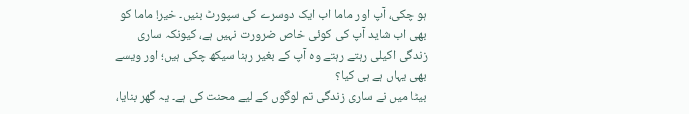ہو چکی، آپ اور ماما اب ایک دوسرے کی سپورٹ بنیں۔ خیر! ماما کو بھی اب شاید آپ کی کوئی خاص ضرورت نہیں ہے، کیونکہ ساری زندگی اکیلی رہتے رہتے وہ آپ کے بغیر رہنا سیکھ چکی ہیں؛ اور ویسے بھی یہاں ہے ہی کیا؟
بیٹا میں نے ساری زندگی تم لوگوں کے لیے محنت کی ہے۔ یہ گھر بنایا،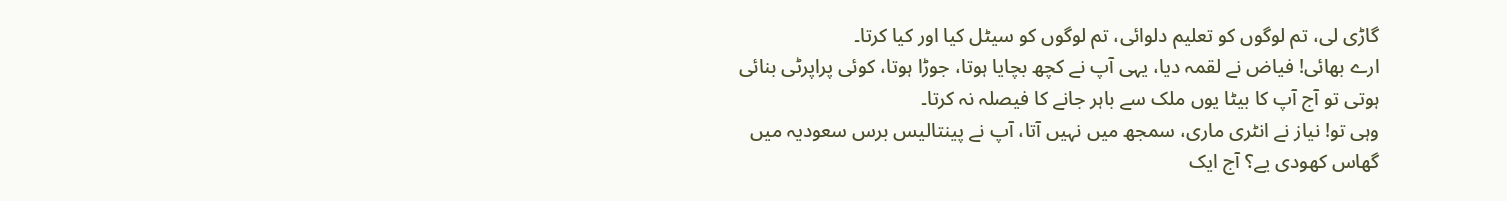گاڑی لی، تم لوگوں کو تعلیم دلوائی، تم لوگوں کو سیٹل کیا اور کیا کرتا۔
ارے بھائی! فیاض نے لقمہ دیا، یہی آپ نے کچھ بچایا ہوتا، جوڑا ہوتا، کوئی پراپرٹی بنائی ہوتی تو آج آپ کا بیٹا یوں ملک سے باہر جانے کا فیصلہ نہ کرتا۔
وہی تو! نیاز نے انٹری ماری، سمجھ میں نہیں آتا، آپ نے پینتالیس برس سعودیہ میں گھاس کھودی یے؟ آج ایک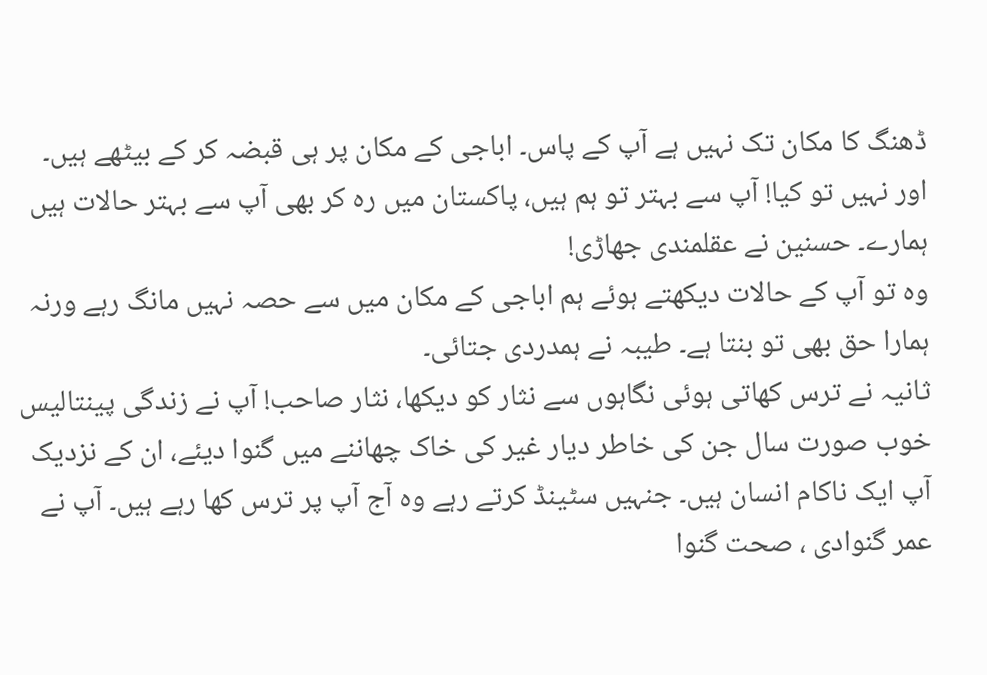ڈھنگ کا مکان تک نہیں ہے آپ کے پاس۔ اباجی کے مکان پر ہی قبضہ کر کے بیٹھے ہیں۔
اور نہیں تو کیا! آپ سے بہتر تو ہم ہیں، پاکستان میں رہ کر بھی آپ سے بہتر حالات ہیں ہمارے۔ حسنین نے عقلمندی جھاڑی!
وہ تو آپ کے حالات دیکھتے ہوئے ہم اباجی کے مکان میں سے حصہ نہیں مانگ رہے ورنہ ہمارا حق بھی تو بنتا ہے۔ طیبہ نے ہمدردی جتائی۔
ثانیہ نے ترس کھاتی ہوئی نگاہوں سے نثار کو دیکھا، نثار صاحب! آپ نے زندگی پینتالیس خوب صورت سال جن کی خاطر دیار غیر کی خاک چھاننے میں گنوا دیئے، ان کے نزدیک آپ ایک ناکام انسان ہیں۔ جنہیں سٹینڈ کرتے رہے وہ آج آپ پر ترس کھا رہے ہیں۔ آپ نے عمر گنوادی ، صحت گنوا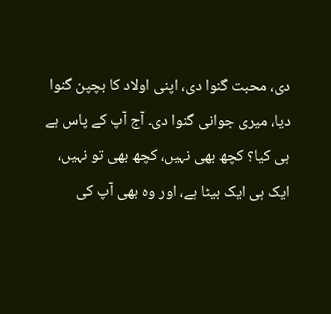دی، محبت گنوا دی، اپنی اولاد کا بچپن گنوا دیا، میری جوانی گنوا دی۔ آج آپ کے پاس ہے ہی کیا؟ کچھ بھی نہیں، کچھ بھی تو نہیں، ایک ہی ایک بیٹا ہے، اور وہ بھی آپ کی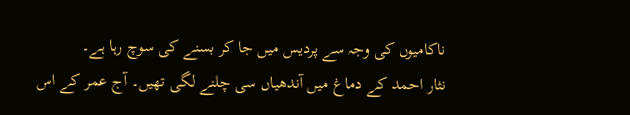ناکامیوں کی وجہ سے پردیس میں جا کر بسنے کی سوچ رہا ہے۔
نثار احمد کے دماغ میں آندھیاں سی چلنے لگی تھیں۔ آج عمر کے اس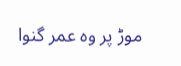موڑ پر وہ عمر گنوا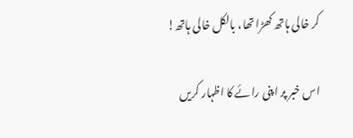کر خالی ہاتھ کھڑا تھا، بالکل خالی ہاتھ!

اس خبر پر اپنی رائے کا اظہار کریں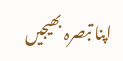اپنا تبصرہ بھیجیں